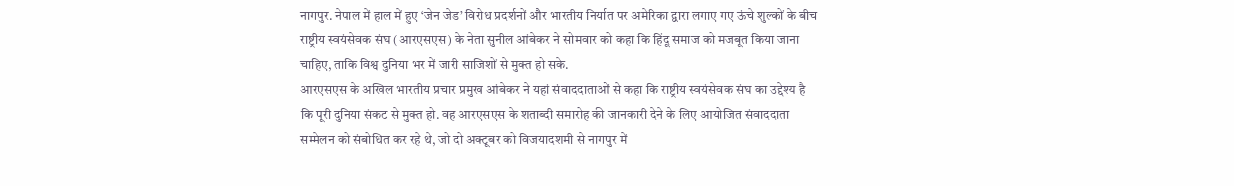नागपुर. नेपाल में हाल में हुए ‘जेन जेड’ विरोध प्रदर्शनों और भारतीय निर्यात पर अमेरिका द्वारा लगाए गए ऊंचे शुल्कों के बीच राष्ट्रीय स्वयंसेवक संघ (आरएसएस) के नेता सुनील आंबेकर ने सोमवार को कहा कि हिंदू समाज को मजबूत किया जाना चाहिए, ताकि विश्व दुनिया भर में जारी साजिशों से मुक्त हो सके.
आरएसएस के अखिल भारतीय प्रचार प्रमुख आंबेकर ने यहां संवाददाताओं से कहा कि राष्ट्रीय स्वयंसेवक संघ का उद्देश्य है कि पूरी दुनिया संकट से मुक्त हो. वह आरएसएस के शताब्दी समारोह की जानकारी देने के लिए आयोजित संवाददाता सम्मेलन को संबोधित कर रहे थे, जो दो अक्टूबर को विजयादशमी से नागपुर में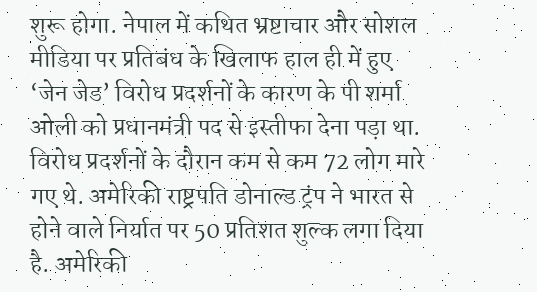शुरू होगा. नेपाल में कथित भ्रष्टाचार और सोशल मीडिया पर प्रतिबंध के खिलाफ हाल ही में हुए ‘जेन जेड’ विरोध प्रदर्शनों के कारण के पी शर्मा ओली को प्रधानमंत्री पद से इस्तीफा देना पड़ा था. विरोध प्रदर्शनों के दौरान कम से कम 72 लोग मारे गए थे. अमेरिकी राष्ट्रपति डोनाल्ड ट्रंप ने भारत से होने वाले निर्यात पर 50 प्रतिशत शुल्क लगा दिया है. अमेरिकी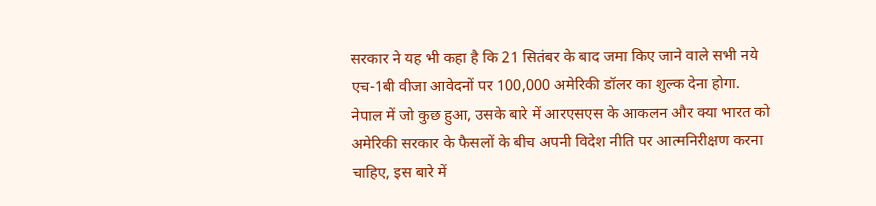सरकार ने यह भी कहा है कि 21 सितंबर के बाद जमा किए जाने वाले सभी नये एच-1बी वीजा आवेदनों पर 100,000 अमेरिकी डॉलर का शुल्क देना होगा.
नेपाल में जो कुछ हुआ, उसके बारे में आरएसएस के आकलन और क्या भारत को अमेरिकी सरकार के फैसलों के बीच अपनी विदेश नीति पर आत्मनिरीक्षण करना चाहिए, इस बारे में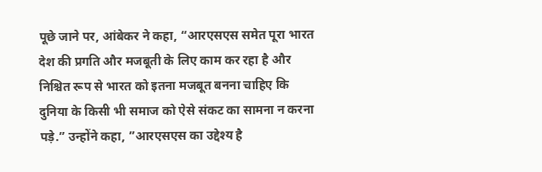पूछे जाने पर, आंबेकर ने कहा, “आरएसएस समेत पूरा भारत देश की प्रगति और मजबूती के लिए काम कर रहा है और निश्चित रूप से भारत को इतना मजबूत बनना चाहिए कि दुनिया के किसी भी समाज को ऐसे संकट का सामना न करना पड़े.” उन्होंने कहा, ”आरएसएस का उद्देश्य है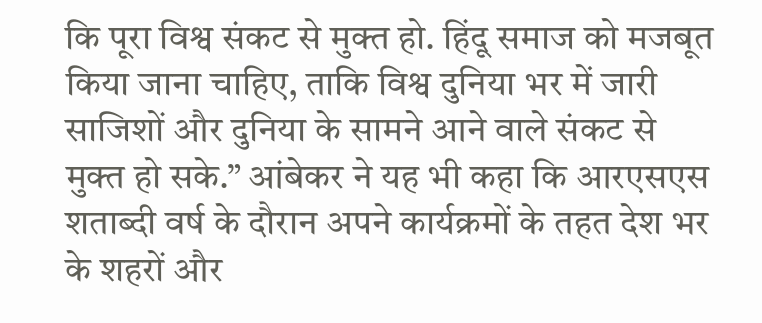कि पूरा विश्व संकट से मुक्त हो. हिंदू समाज को मजबूत किया जाना चाहिए, ताकि विश्व दुनिया भर में जारी साजिशों और दुनिया के सामने आने वाले संकट से मुक्त हो सके.” आंबेकर ने यह भी कहा कि आरएसएस शताब्दी वर्ष के दौरान अपने कार्यक्रमों के तहत देश भर के शहरों और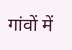गांवों में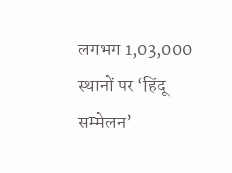लगभग 1,03,000 स्थानों पर ‘हिंदू सम्मेलन’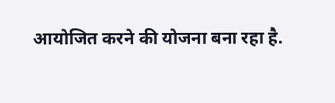आयोजित करने की योजना बना रहा है.